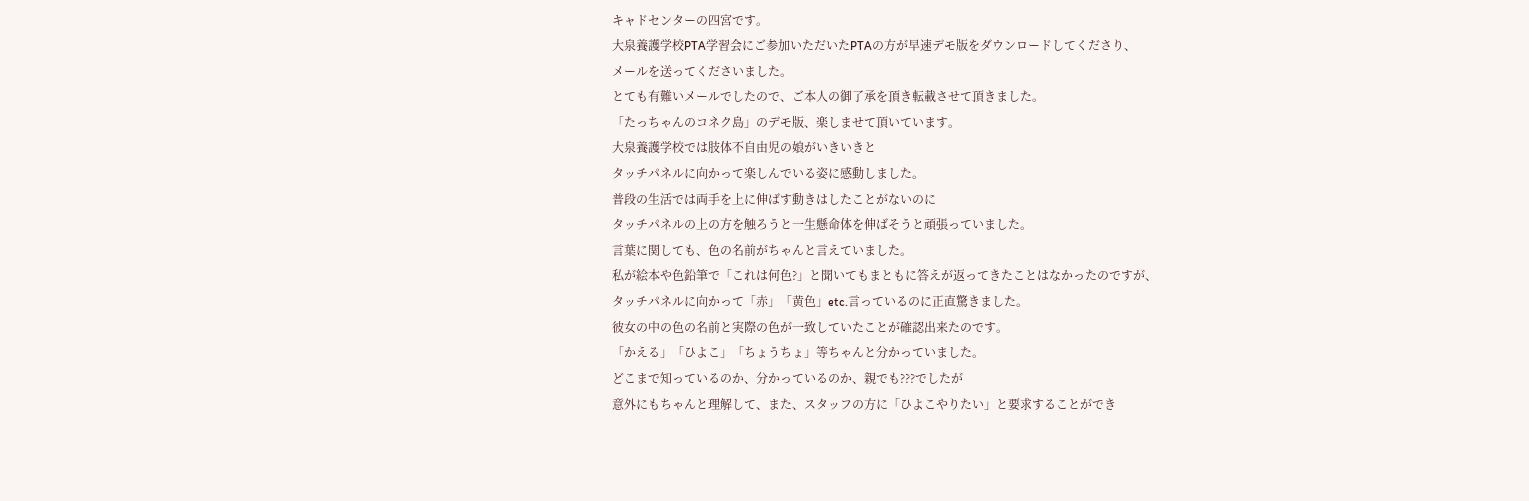キャドセンターの四宮です。
大泉養護学校PTA学習会にご参加いただいたPTAの方が早速デモ版をダウンロードしてくださり、
メールを送ってくださいました。
とても有難いメールでしたので、ご本人の御了承を頂き転載させて頂きました。
「たっちゃんのコネク島」のデモ版、楽しませて頂いています。
大泉養護学校では肢体不自由児の娘がいきいきと
タッチパネルに向かって楽しんでいる姿に感動しました。
普段の生活では両手を上に伸ばす動きはしたことがないのに
タッチパネルの上の方を触ろうと一生懸命体を伸ばそうと頑張っていました。
言葉に関しても、色の名前がちゃんと言えていました。
私が絵本や色鉛筆で「これは何色?」と聞いてもまともに答えが返ってきたことはなかったのですが、
タッチパネルに向かって「赤」「黄色」etc.言っているのに正直驚きました。
彼女の中の色の名前と実際の色が一致していたことが確認出来たのです。
「かえる」「ひよこ」「ちょうちょ」等ちゃんと分かっていました。
どこまで知っているのか、分かっているのか、親でも???でしたが
意外にもちゃんと理解して、また、スタッフの方に「ひよこやりたい」と要求することができ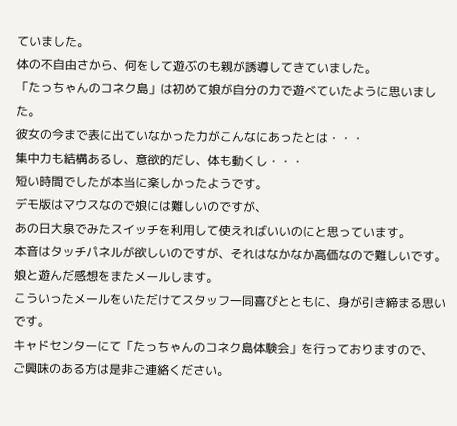ていました。
体の不自由さから、何をして遊ぶのも親が誘導してきていました。
「たっちゃんのコネク島」は初めて娘が自分の力で遊べていたように思いました。
彼女の今まで表に出ていなかった力がこんなにあったとは・・・
集中力も結構あるし、意欲的だし、体も動くし・・・
短い時間でしたが本当に楽しかったようです。
デモ版はマウスなので娘には難しいのですが、
あの日大泉でみたスイッチを利用して使えればいいのにと思っています。
本音はタッチパネルが欲しいのですが、それはなかなか高価なので難しいです。
娘と遊んだ感想をまたメールします。
こういったメールをいただけてスタッフ一同喜びとともに、身が引き締まる思いです。
キャドセンターにて「たっちゃんのコネク島体験会」を行っておりますので、
ご興味のある方は是非ご連絡ください。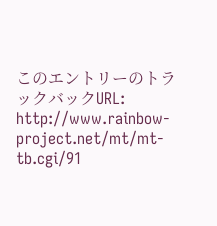このエントリーのトラックバックURL:
http://www.rainbow-project.net/mt/mt-tb.cgi/91